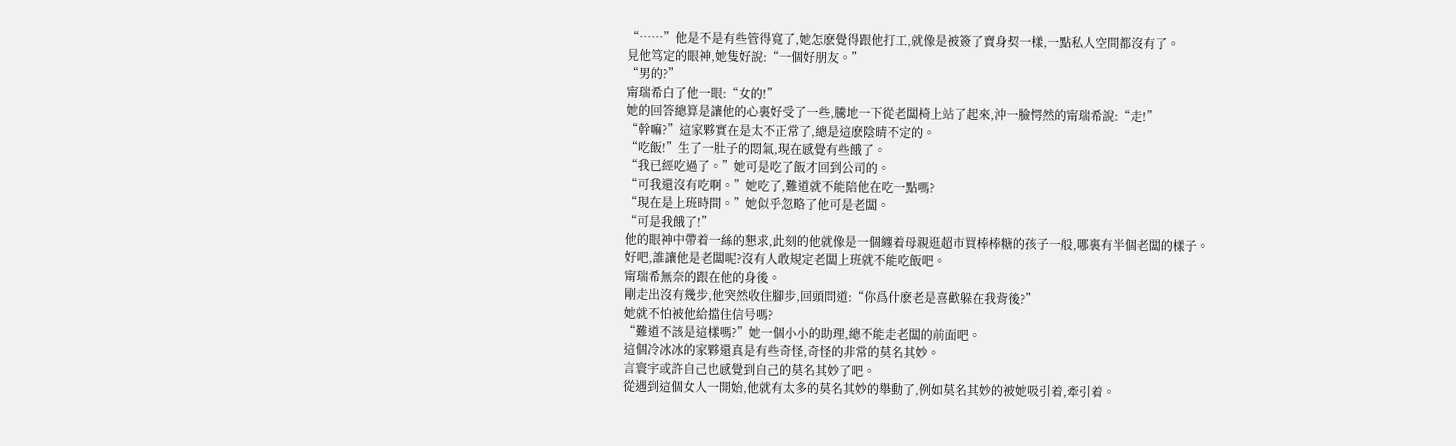“……”他是不是有些管得寬了,她怎麽覺得跟他打工,就像是被簽了賣身契一樣,一點私人空間都沒有了。
見他笃定的眼神,她隻好說:“一個好朋友。”
“男的?”
甯瑞希白了他一眼:“女的!”
她的回答總算是讓他的心裏好受了一些,騰地一下從老闆椅上站了起來,沖一臉愕然的甯瑞希說:“走!”
“幹嘛?”這家夥實在是太不正常了,總是這麽陰晴不定的。
“吃飯!”生了一肚子的悶氣,現在感覺有些餓了。
“我已經吃過了。”她可是吃了飯才回到公司的。
“可我還沒有吃啊。”她吃了,難道就不能陪他在吃一點嗎?
“現在是上班時間。”她似乎忽略了他可是老闆。
“可是我餓了!”
他的眼神中帶着一絲的懇求,此刻的他就像是一個纏着母親逛超市買棒棒糖的孩子一般,哪裏有半個老闆的樣子。
好吧,誰讓他是老闆呢?沒有人敢規定老闆上班就不能吃飯吧。
甯瑞希無奈的跟在他的身後。
剛走出沒有幾步,他突然收住腳步,回頭問道:“你爲什麽老是喜歡躲在我背後?”
她就不怕被他給擋住信号嗎?
“難道不該是這樣嗎?”她一個小小的助理,總不能走老闆的前面吧。
這個冷冰冰的家夥還真是有些奇怪,奇怪的非常的莫名其妙。
言寰宇或許自己也感覺到自己的莫名其妙了吧。
從遇到這個女人一開始,他就有太多的莫名其妙的舉動了,例如莫名其妙的被她吸引着,牽引着。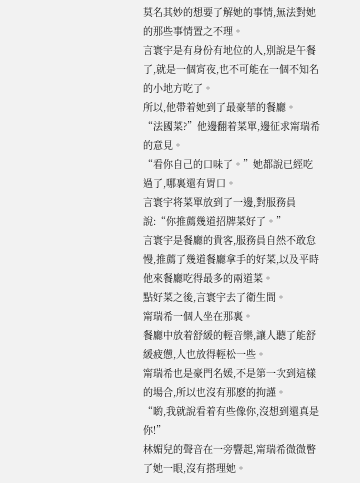莫名其妙的想要了解她的事情,無法對她的那些事情置之不理。
言寰宇是有身份有地位的人,别說是午餐了,就是一個宵夜,也不可能在一個不知名的小地方吃了。
所以,他帶着她到了最豪華的餐廳。
“法國菜?”他邊翻着菜單,邊征求甯瑞希的意見。
“看你自己的口味了。”她都說已經吃過了,哪裏還有胃口。
言寰宇将菜單放到了一邊,對服務員說:“你推薦幾道招牌菜好了。”
言寰宇是餐廳的貴客,服務員自然不敢怠慢,推薦了幾道餐廳拿手的好菜,以及平時他來餐廳吃得最多的兩道菜。
點好菜之後,言寰宇去了衛生間。
甯瑞希一個人坐在那裏。
餐廳中放着舒緩的輕音樂,讓人聽了能舒緩疲憊,人也放得輕松一些。
甯瑞希也是豪門名媛,不是第一次到這樣的場合,所以也沒有那麽的拘謹。
“喲,我就說看着有些像你,沒想到還真是你!”
林媚兒的聲音在一旁響起,甯瑞希微微瞥了她一眼,沒有搭理她。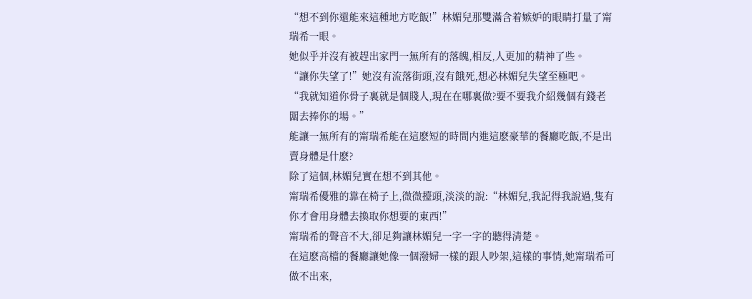“想不到你還能來這種地方吃飯!”林媚兒那雙滿含着嫉妒的眼睛打量了甯瑞希一眼。
她似乎并沒有被趕出家門一無所有的落魄,相反,人更加的精神了些。
“讓你失望了!”她沒有流落街頭,沒有餓死,想必林媚兒失望至極吧。
“我就知道你骨子裏就是個賤人,現在在哪裏做?要不要我介紹幾個有錢老闆去捧你的場。”
能讓一無所有的甯瑞希能在這麽短的時間内進這麽豪華的餐廳吃飯,不是出賣身體是什麽?
除了這個,林媚兒實在想不到其他。
甯瑞希優雅的靠在椅子上,微微擡頭,淡淡的說:“林媚兒,我記得我說過,隻有你才會用身體去換取你想要的東西!”
甯瑞希的聲音不大,卻足夠讓林媚兒一字一字的聽得清楚。
在這麽高檔的餐廳讓她像一個潑婦一樣的跟人吵架,這樣的事情,她甯瑞希可做不出來,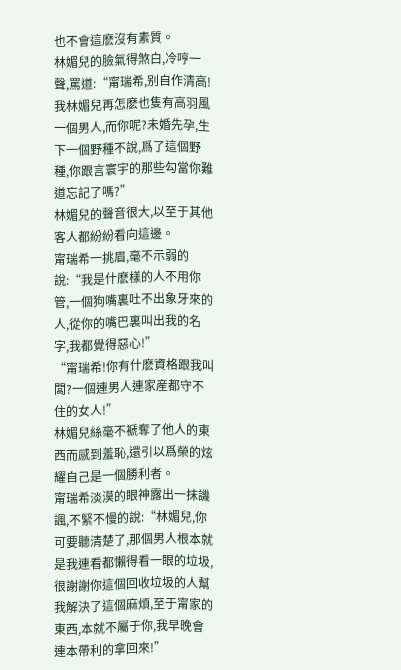也不會這麽沒有素質。
林媚兒的臉氣得煞白,冷哼一聲,罵道:“甯瑞希,别自作清高!我林媚兒再怎麽也隻有高羽風一個男人,而你呢?未婚先孕,生下一個野種不說,爲了這個野種,你跟言寰宇的那些勾當你難道忘記了嗎?”
林媚兒的聲音很大,以至于其他客人都紛紛看向這邊。
甯瑞希一挑眉,毫不示弱的說:“我是什麽樣的人不用你管,一個狗嘴裏吐不出象牙來的人,從你的嘴巴裏叫出我的名字,我都覺得惡心!”
“甯瑞希!你有什麽資格跟我叫闆?一個連男人連家産都守不住的女人!”
林媚兒絲毫不褫奪了他人的東西而感到羞恥,還引以爲榮的炫耀自己是一個勝利者。
甯瑞希淡漠的眼神露出一抹譏諷,不緊不慢的說:“林媚兒,你可要聽清楚了,那個男人根本就是我連看都懶得看一眼的垃圾,很謝謝你這個回收垃圾的人幫我解決了這個麻煩,至于甯家的東西,本就不屬于你,我早晚會連本帶利的拿回來!”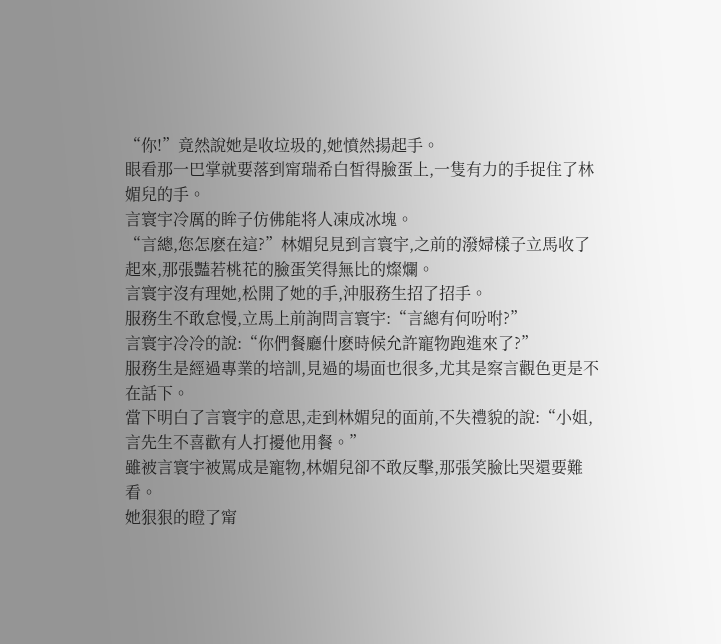“你!”竟然說她是收垃圾的,她憤然揚起手。
眼看那一巴掌就要落到甯瑞希白皙得臉蛋上,一隻有力的手捉住了林媚兒的手。
言寰宇冷厲的眸子仿佛能将人凍成冰塊。
“言總,您怎麽在這?”林媚兒見到言寰宇,之前的潑婦樣子立馬收了起來,那張豔若桃花的臉蛋笑得無比的燦爛。
言寰宇沒有理她,松開了她的手,沖服務生招了招手。
服務生不敢怠慢,立馬上前詢問言寰宇:“言總有何吩咐?”
言寰宇冷冷的說:“你們餐廳什麽時候允許寵物跑進來了?”
服務生是經過專業的培訓,見過的場面也很多,尤其是察言觀色更是不在話下。
當下明白了言寰宇的意思,走到林媚兒的面前,不失禮貌的說:“小姐,言先生不喜歡有人打擾他用餐。”
雖被言寰宇被罵成是寵物,林媚兒卻不敢反擊,那張笑臉比哭還要難看。
她狠狠的瞪了甯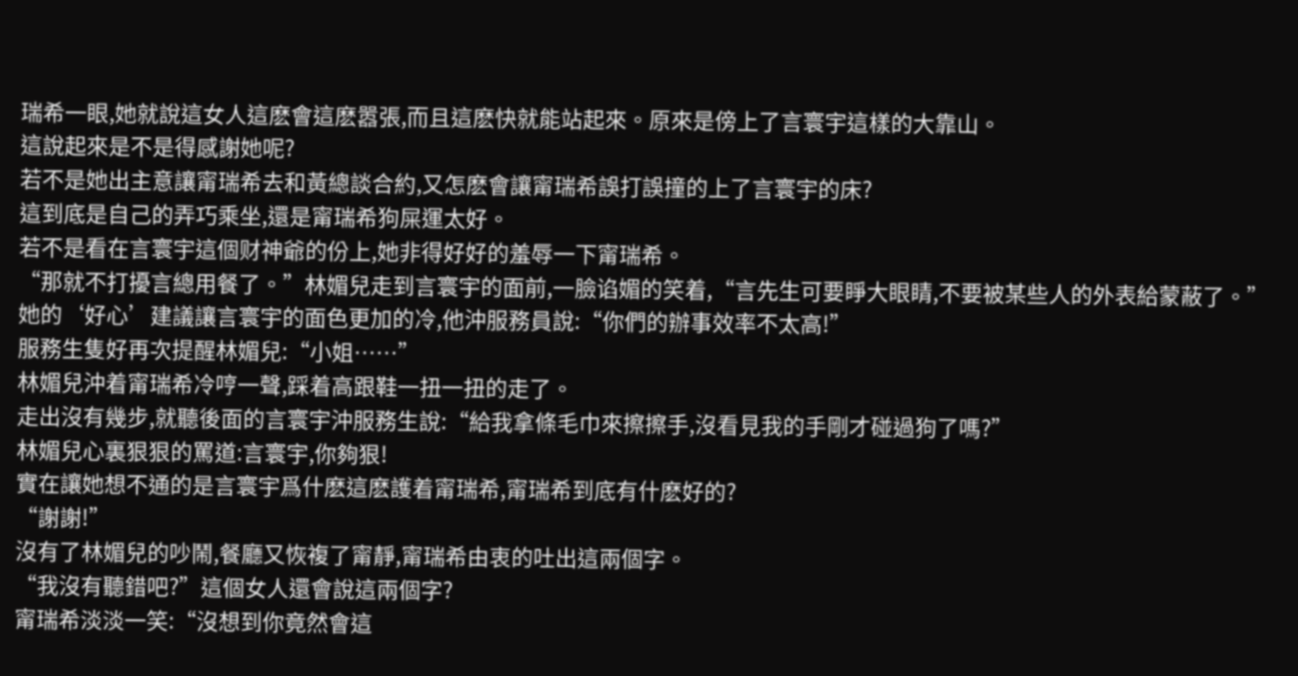瑞希一眼,她就說這女人這麽會這麽嚣張,而且這麽快就能站起來。原來是傍上了言寰宇這樣的大靠山。
這說起來是不是得感謝她呢?
若不是她出主意讓甯瑞希去和黃總談合約,又怎麽會讓甯瑞希誤打誤撞的上了言寰宇的床?
這到底是自己的弄巧乘坐,還是甯瑞希狗屎運太好。
若不是看在言寰宇這個财神爺的份上,她非得好好的羞辱一下甯瑞希。
“那就不打擾言總用餐了。”林媚兒走到言寰宇的面前,一臉谄媚的笑着,“言先生可要睜大眼睛,不要被某些人的外表給蒙蔽了。”
她的‘好心’建議讓言寰宇的面色更加的冷,他沖服務員說:“你們的辦事效率不太高!”
服務生隻好再次提醒林媚兒:“小姐……”
林媚兒沖着甯瑞希冷哼一聲,踩着高跟鞋一扭一扭的走了。
走出沒有幾步,就聽後面的言寰宇沖服務生說:“給我拿條毛巾來擦擦手,沒看見我的手剛才碰過狗了嗎?”
林媚兒心裏狠狠的罵道:言寰宇,你夠狠!
實在讓她想不通的是言寰宇爲什麽這麽護着甯瑞希,甯瑞希到底有什麽好的?
“謝謝!”
沒有了林媚兒的吵鬧,餐廳又恢複了甯靜,甯瑞希由衷的吐出這兩個字。
“我沒有聽錯吧?”這個女人還會說這兩個字?
甯瑞希淡淡一笑:“沒想到你竟然會這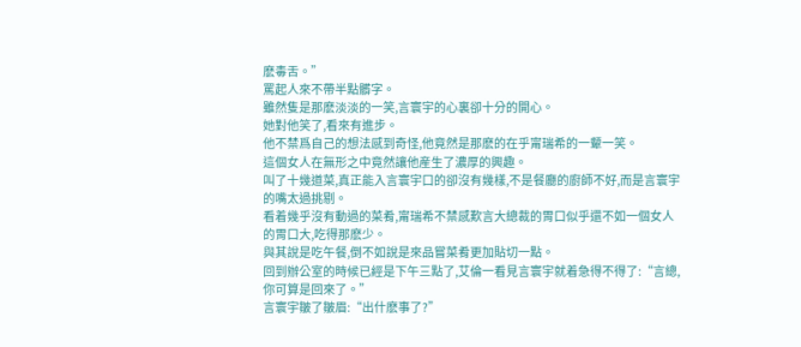麽毒舌。”
罵起人來不帶半點髒字。
雖然隻是那麽淡淡的一笑,言寰宇的心裏卻十分的開心。
她對他笑了,看來有進步。
他不禁爲自己的想法感到奇怪,他竟然是那麽的在乎甯瑞希的一颦一笑。
這個女人在無形之中竟然讓他産生了濃厚的興趣。
叫了十幾道菜,真正能入言寰宇口的卻沒有幾樣,不是餐廳的廚師不好,而是言寰宇的嘴太過挑剔。
看着幾乎沒有動過的菜肴,甯瑞希不禁感歎言大總裁的胃口似乎還不如一個女人的胃口大,吃得那麽少。
與其說是吃午餐,倒不如說是來品嘗菜肴更加貼切一點。
回到辦公室的時候已經是下午三點了,艾倫一看見言寰宇就着急得不得了:“言總,你可算是回來了。”
言寰宇皺了皺眉:“出什麽事了?”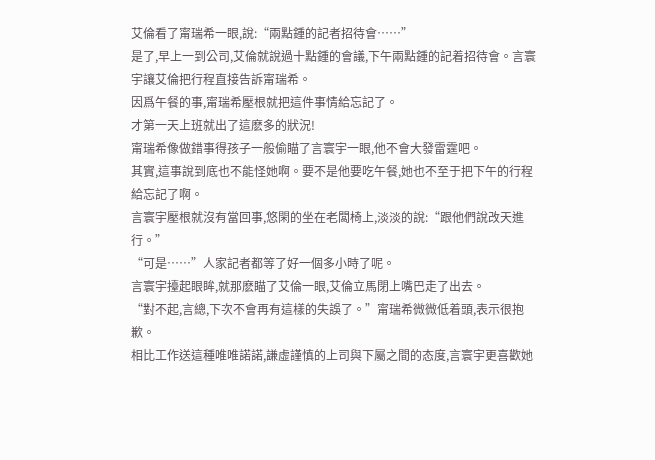艾倫看了甯瑞希一眼,說:“兩點鍾的記者招待會……”
是了,早上一到公司,艾倫就說過十點鍾的會議,下午兩點鍾的記着招待會。言寰宇讓艾倫把行程直接告訴甯瑞希。
因爲午餐的事,甯瑞希壓根就把這件事情給忘記了。
才第一天上班就出了這麽多的狀況!
甯瑞希像做錯事得孩子一般偷瞄了言寰宇一眼,他不會大發雷霆吧。
其實,這事說到底也不能怪她啊。要不是他要吃午餐,她也不至于把下午的行程給忘記了啊。
言寰宇壓根就沒有當回事,悠閑的坐在老闆椅上,淡淡的說:“跟他們說改天進行。”
“可是……”人家記者都等了好一個多小時了呢。
言寰宇擡起眼眸,就那麽瞄了艾倫一眼,艾倫立馬閉上嘴巴走了出去。
“對不起,言總,下次不會再有這樣的失誤了。”甯瑞希微微低着頭,表示很抱歉。
相比工作送這種唯唯諾諾,謙虛謹慎的上司與下屬之間的态度,言寰宇更喜歡她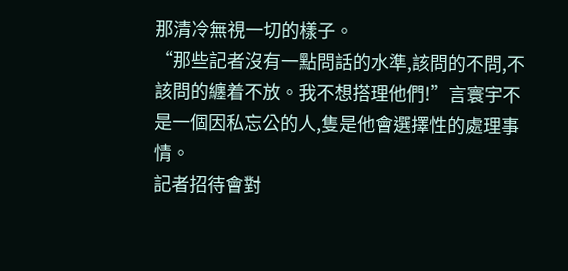那清冷無視一切的樣子。
“那些記者沒有一點問話的水準,該問的不問,不該問的纏着不放。我不想搭理他們!”言寰宇不是一個因私忘公的人,隻是他會選擇性的處理事情。
記者招待會對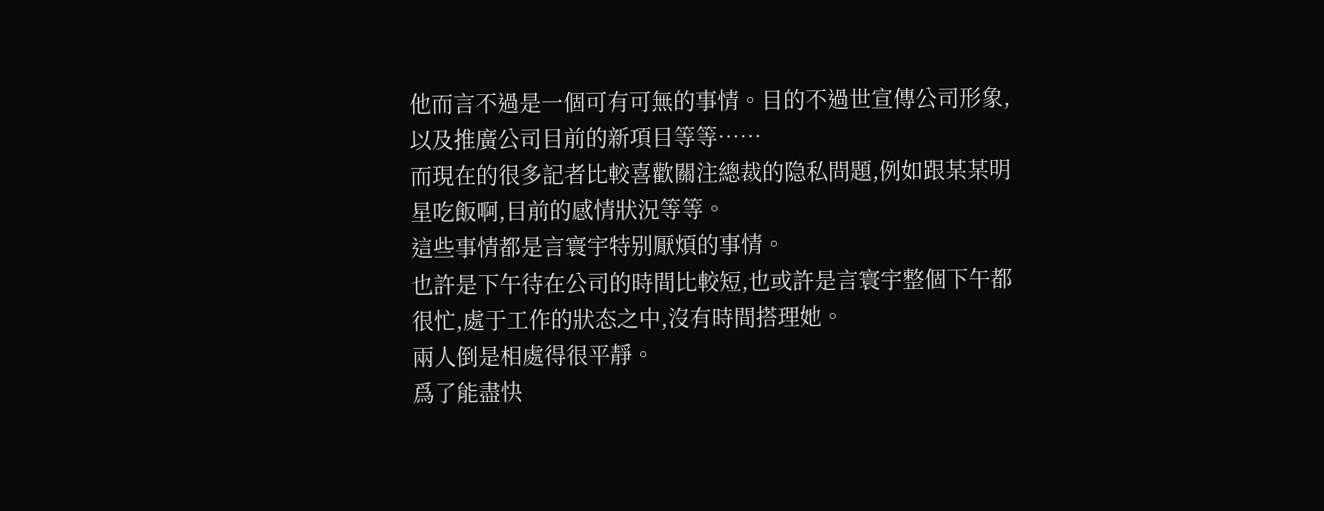他而言不過是一個可有可無的事情。目的不過世宣傳公司形象,以及推廣公司目前的新項目等等……
而現在的很多記者比較喜歡關注總裁的隐私問題,例如跟某某明星吃飯啊,目前的感情狀況等等。
這些事情都是言寰宇特别厭煩的事情。
也許是下午待在公司的時間比較短,也或許是言寰宇整個下午都很忙,處于工作的狀态之中,沒有時間搭理她。
兩人倒是相處得很平靜。
爲了能盡快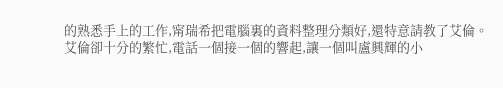的熟悉手上的工作,甯瑞希把電腦裏的資料整理分類好,還特意請教了艾倫。
艾倫卻十分的繁忙,電話一個接一個的響起,讓一個叫盧興輝的小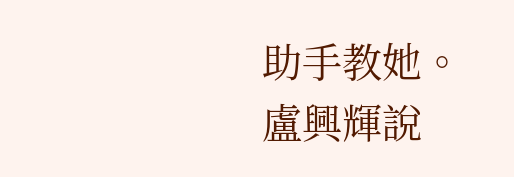助手教她。
盧興輝說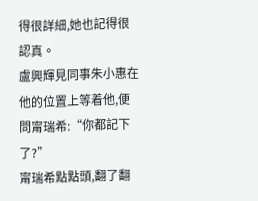得很詳細,她也記得很認真。
盧興輝見同事朱小惠在他的位置上等着他,便問甯瑞希:“你都記下了?”
甯瑞希點點頭,翻了翻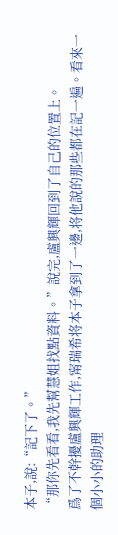本子,說:“記下了。”
“那你先看看,我先幫慧姐找點資料。”說完,盧興輝回到了自己的位置上。
爲了不幹擾盧興輝工作,甯瑞希将本子拿到了一邊,将他說的那些都在記一遍。看來一個小小的助理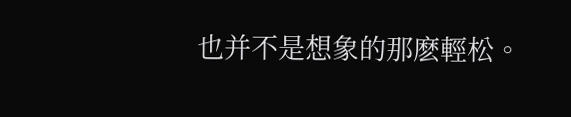也并不是想象的那麽輕松。